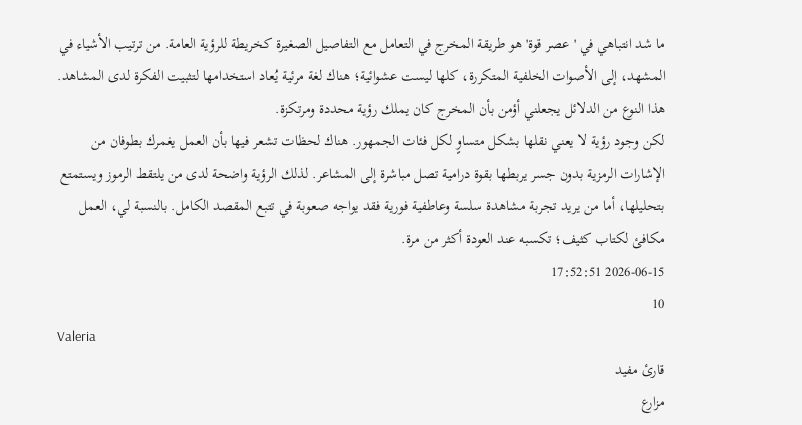ما شد انتباهي في 'عصر قوة' هو طريقة المخرج في التعامل مع التفاصيل الصغيرة كخريطة للرؤية العامة. من ترتيب الأشياء في المشهد، إلى الأصوات الخلفية المتكررة، كلها ليست عشوائية؛ هناك لغة مرئية يُعاد استخدامها لتثبيت الفكرة لدى المشاهد. هذا النوع من الدلائل يجعلني أؤمن بأن المخرج كان يملك رؤية محددة ومرتكزة.
لكن وجود رؤية لا يعني نقلها بشكل متساوٍ لكل فئات الجمهور. هناك لحظات تشعر فيها بأن العمل يغمرك بطوفان من الإشارات الرمزية بدون جسر يربطها بقوة درامية تصل مباشرة إلى المشاعر. لذلك الرؤية واضحة لدى من يلتقط الرموز ويستمتع بتحليلها، أما من يريد تجربة مشاهدة سلسة وعاطفية فورية فقد يواجه صعوبة في تتبع المقصد الكامل. بالنسبة لي، العمل مكافئ لكتاب كثيف؛ تكسبه عند العودة أكثر من مرة.
2026-06-15 17:52:51
10
Valeria
قارئ مفيد
مزارع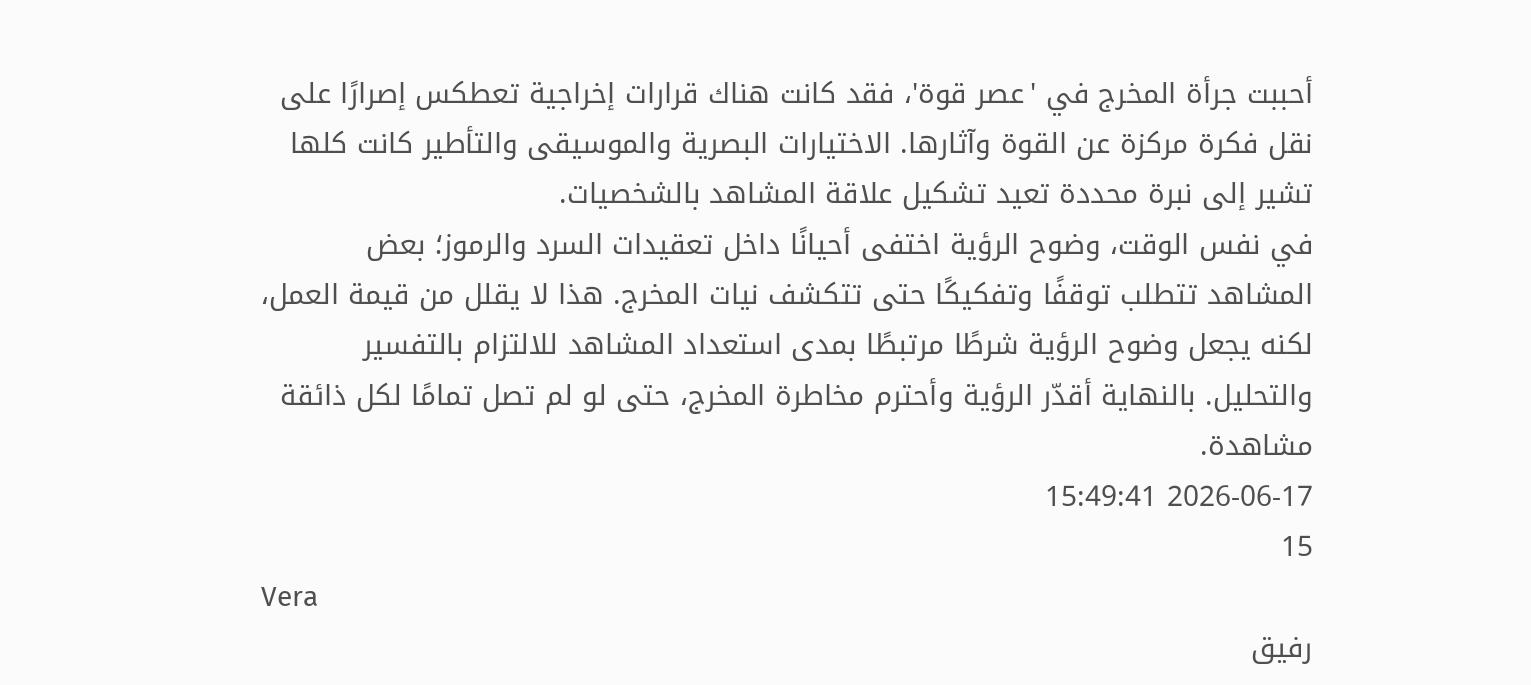أحببت جرأة المخرج في 'عصر قوة'، فقد كانت هناك قرارات إخراجية تعطكس إصرارًا على نقل فكرة مركزة عن القوة وآثارها. الاختيارات البصرية والموسيقى والتأطير كانت كلها تشير إلى نبرة محددة تعيد تشكيل علاقة المشاهد بالشخصيات.
في نفس الوقت، وضوح الرؤية اختفى أحيانًا داخل تعقيدات السرد والرموز؛ بعض المشاهد تتطلب توقفًا وتفكيكًا حتى تتكشف نيات المخرج. هذا لا يقلل من قيمة العمل، لكنه يجعل وضوح الرؤية شرطًا مرتبطًا بمدى استعداد المشاهد للالتزام بالتفسير والتحليل. بالنهاية أقدّر الرؤية وأحترم مخاطرة المخرج، حتى لو لم تصل تمامًا لكل ذائقة مشاهدة.
2026-06-17 15:49:41
15
Vera
رفيق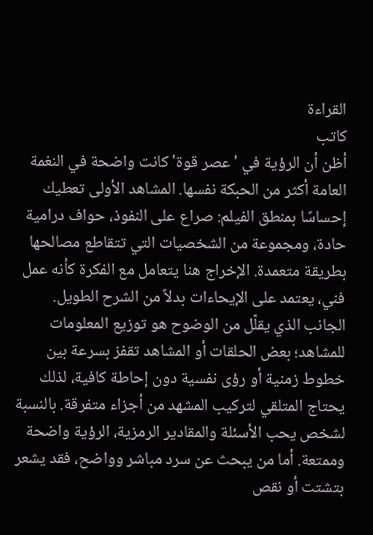القراءة
كاتب
أظن أن الرؤية في 'عصر قوة' كانت واضحة في النغمة العامة أكثر من الحبكة نفسها. المشاهد الأولى تعطيك إحساسًا بمنطق الفيلم: صراع على النفوذ، حواف درامية حادة، ومجموعة من الشخصيات التي تتقاطع مصالحها بطريقة متعمدة. الإخراج هنا يتعامل مع الفكرة كأنه عمل فني، يعتمد على الإيحاءات بدلاً من الشرح الطويل.
الجانب الذي يقلّل من الوضوح هو توزيع المعلومات للمشاهد؛ بعض الحلقات أو المشاهد تقفز بسرعة بين خطوط زمنية أو رؤى نفسية دون إحاطة كافية، لذلك يحتاج المتلقي لتركيب المشهد من أجزاء متفرقة. بالنسبة لشخص يحب الأسئلة والمقادير الرمزية، الرؤية واضحة وممتعة. أما من يبحث عن سرد مباشر وواضح، فقد يشعر بتشتت أو نقص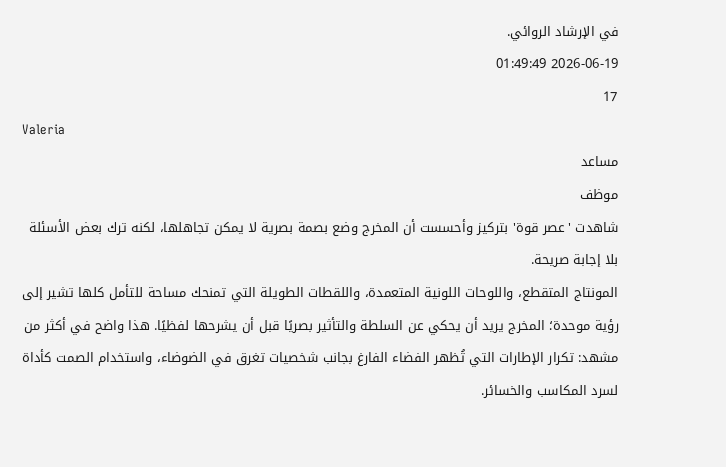في الإرشاد الروائي.
2026-06-19 01:49:49
17
Valeria
مساعد
موظف
شاهدت 'عصر قوة' بتركيز وأحسست أن المخرج وضع بصمة بصرية لا يمكن تجاهلها، لكنه ترك بعض الأسئلة بلا إجابة صريحة.
المونتاج المتقطع، واللوحات اللونية المتعمدة، واللقطات الطويلة التي تمنحك مساحة للتأمل كلها تشير إلى رؤية موحدة؛ المخرج يريد أن يحكي عن السلطة والتأثير بصريًا قبل أن يشرحها لفظيًا. هذا واضح في أكثر من مشهد: تكرار الإطارات التي تُظهر الفضاء الفارغ بجانب شخصيات تغرق في الضوضاء، واستخدام الصمت كأداة لسرد المكاسب والخسائر.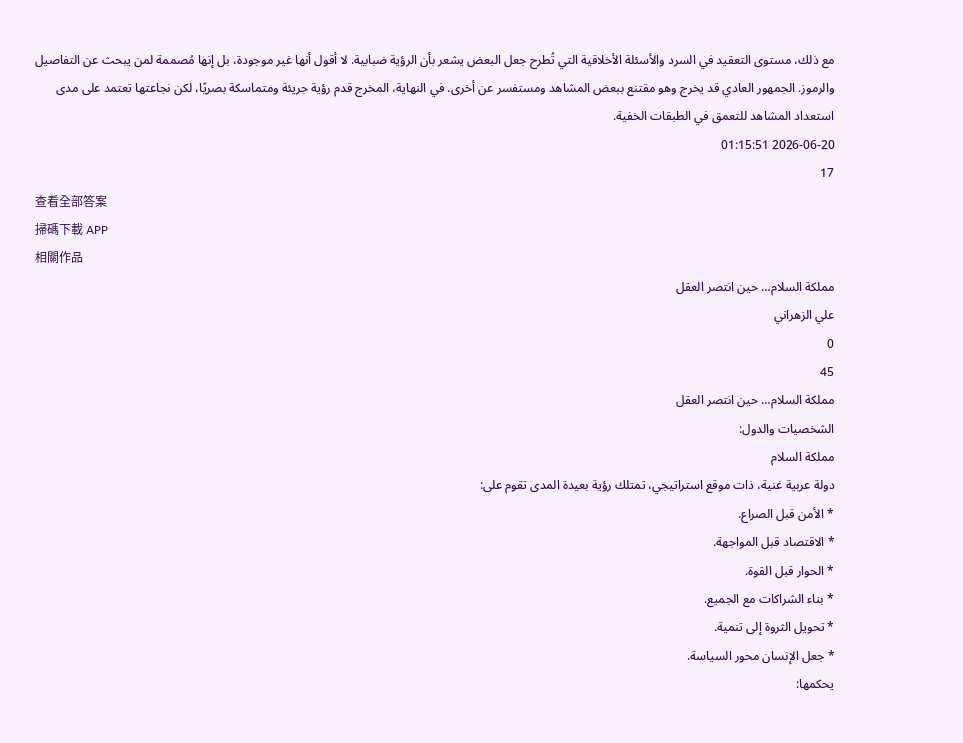مع ذلك، مستوى التعقيد في السرد والأسئلة الأخلاقية التي تُطرح جعل البعض يشعر بأن الرؤية ضبابية. لا أقول أنها غير موجودة، بل إنها مُصممة لمن يبحث عن التفاصيل والرموز. الجمهور العادي قد يخرج وهو مقتنع ببعض المشاهد ومستفسر عن أخرى. في النهاية، المخرج قدم رؤية جريئة ومتماسكة بصريًا، لكن نجاعتها تعتمد على مدى استعداد المشاهد للتعمق في الطبقات الخفية.
2026-06-20 01:15:51
17
查看全部答案
掃碼下載 APP
相關作品
مملكة السلام… حين انتصر العقل
علي الزهراني
0
45
مملكة السلام… حين انتصر العقل
الشخصيات والدول:
مملكة السلام
دولة عربية غنية، ذات موقع استراتيجي، تمتلك رؤية بعيدة المدى تقوم على:
* الأمن قبل الصراع.
* الاقتصاد قبل المواجهة.
* الحوار قبل القوة.
* بناء الشراكات مع الجميع.
* تحويل الثروة إلى تنمية.
* جعل الإنسان محور السياسة.
يحكمها: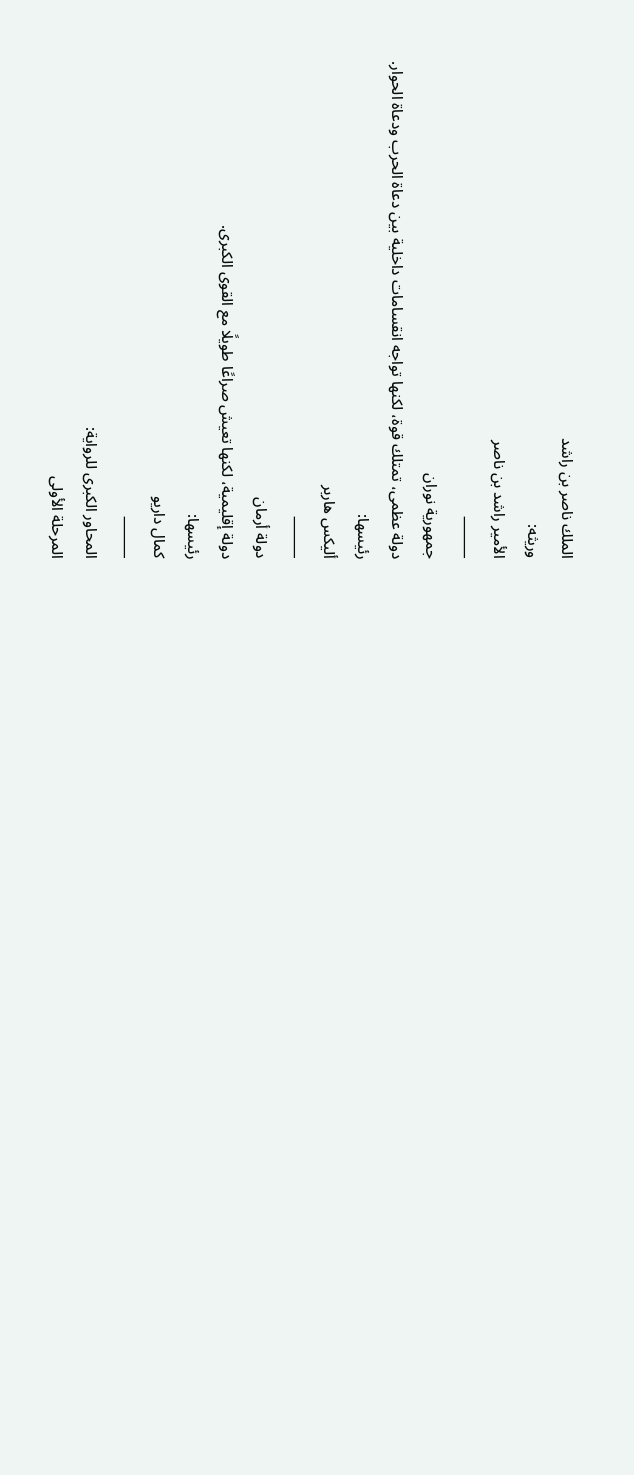الملك ناصر بن راشد
وريثه:
الأمير راشد بن ناصر
⸻
جمهورية نوران
دولة عظمى، تمتلك قوة، لكنها تواجه انقسامات داخلية بين دعاة الحرب ودعاة الحوار.
رئيسها:
أليكس هاربر
⸻
دولة أرمان
دولة إقليمية، لكنها تعيش صراعًا طويلًا مع القوى الكبرى.
رئيسها:
كمال داريو
⸻
المحاور الكبرى للرواية:
المرحلة الأولى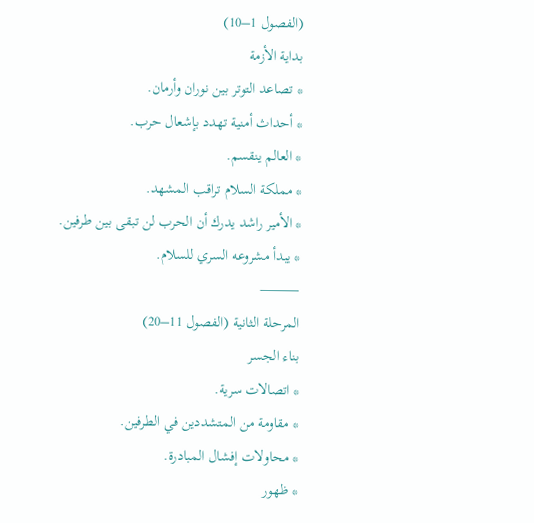(الفصول 1–10)
بداية الأزمة
* تصاعد التوتر بين نوران وأرمان.
* أحداث أمنية تهدد بإشعال حرب.
* العالم ينقسم.
* مملكة السلام تراقب المشهد.
* الأمير راشد يدرك أن الحرب لن تبقى بين طرفين.
* يبدأ مشروعه السري للسلام.
⸻
المرحلة الثانية (الفصول 11–20)
بناء الجسر
* اتصالات سرية.
* مقاومة من المتشددين في الطرفين.
* محاولات إفشال المبادرة.
* ظهور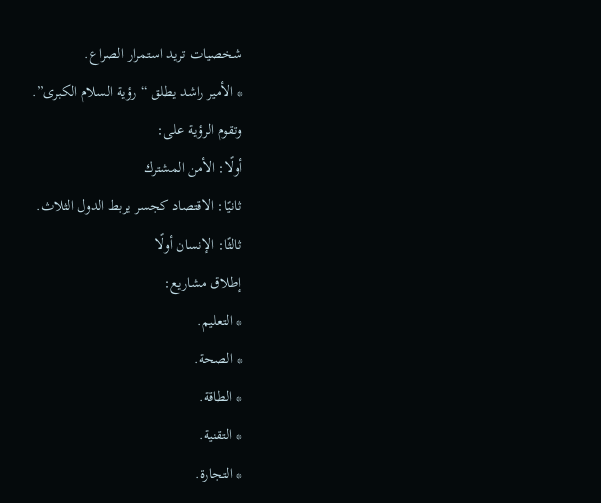شخصيات تريد استمرار الصراع.
* الأمير راشد يطلق “رؤية السلام الكبرى”.
وتقوم الرؤية على:
أولًا: الأمن المشترك
ثانيًا: الاقتصاد كجسر يربط الدول الثلاث.
ثالثًا: الإنسان أولًا
إطلاق مشاريع:
* التعليم.
* الصحة.
* الطاقة.
* التقنية.
* التجارة.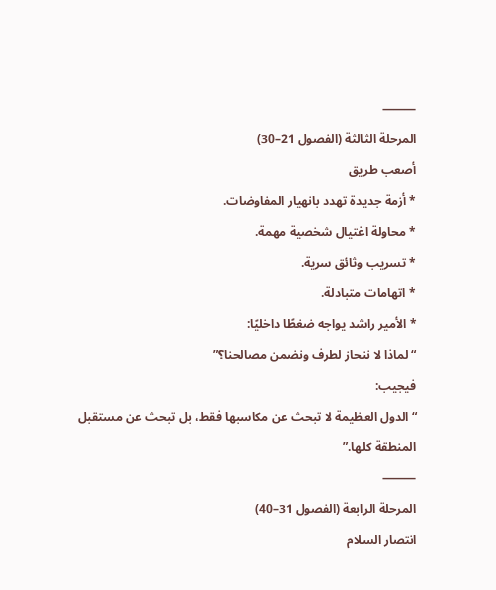⸻
المرحلة الثالثة (الفصول 21–30)
أصعب طريق
* أزمة جديدة تهدد بانهيار المفاوضات.
* محاولة اغتيال شخصية مهمة.
* تسريب وثائق سرية.
* اتهامات متبادلة.
* الأمير راشد يواجه ضغطًا داخليًا:
“لماذا لا ننحاز لطرف ونضمن مصالحنا؟”
فيجيب:
“الدول العظيمة لا تبحث عن مكاسبها فقط، بل تبحث عن مستقبل المنطقة كلها.”
⸻
المرحلة الرابعة (الفصول 31–40)
انتصار السلام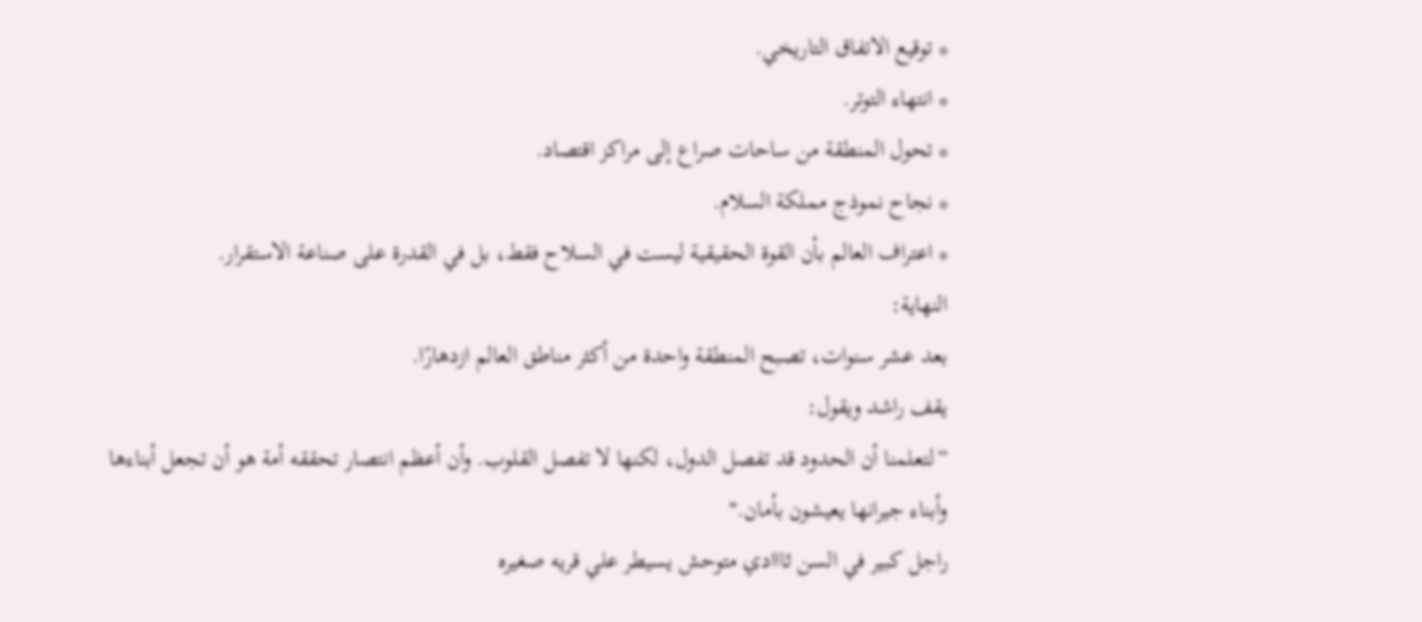* توقيع الاتفاق التاريخي.
* انتهاء التوتر.
* تحول المنطقة من ساحات صراع إلى مراكز اقتصاد.
* نجاح نموذج مملكة السلام.
* اعتراف العالم بأن القوة الحقيقية ليست في السلاح فقط، بل في القدرة على صناعة الاستقرار.
النهاية:
بعد عشر سنوات، تصبح المنطقة واحدة من أكثر مناطق العالم ازدهارًا.
يقف راشد ويقول:
“لتعلمنا أن الحدود قد تفصل الدول، لكنها لا تفصل القلوب. وأن أعظم انتصار تحققه أمة هو أن تجعل أبناءها وأبناء جيرانها يعيشون بأمان."
راجل كبير في السن ثااادي متوحش يسيطر علي قريه صغيره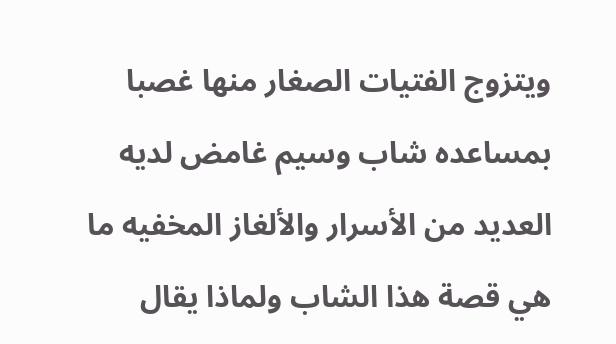ويتزوج الفتيات الصغار منها غصبا بمساعده شاب وسيم غامض لديه العديد من الأسرار والألغاز المخفيه ما هي قصة هذا الشاب ولماذا يقال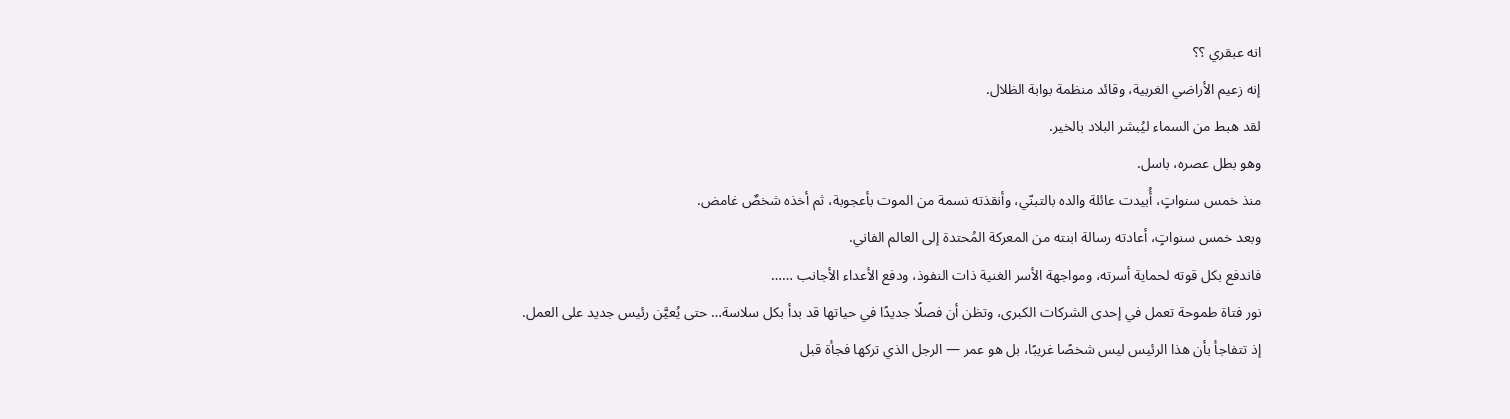انه عبقري ؟؟
إنه زعيم الأراضي الغربية، وقائد منظمة بوابة الظلال.
لقد هبط من السماء ليُبشر البلاد بالخير.
وهو بطل عصره، باسل.
منذ خمس سنواتٍ، أُبيدت عائلة والده بالتبنّي، وأنقذته نسمة من الموت بأعجوبة، ثم أخذه شخصٌ غامض.
وبعد خمس سنواتٍ، أعادته رسالة ابنته من المعركة المُحتدة إلى العالم الفاني.
فاندفع بكل قوته لحماية أسرته، ومواجهة الأسر الغنية ذات النفوذ، ودفع الأعداء الأجانب ……
نور فتاة طموحة تعمل في إحدى الشركات الكبرى، وتظن أن فصلًا جديدًا في حياتها قد بدأ بكل سلاسة… حتى يُعيَّن رئيس جديد على العمل.
إذ تتفاجأ بأن هذا الرئيس ليس شخصًا غريبًا، بل هو عمر — الرجل الذي تركها فجأة قبل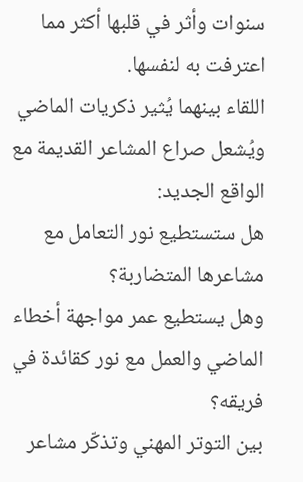سنوات وأثر في قلبها أكثر مما اعترفت به لنفسها.
اللقاء بينهما يُثير ذكريات الماضي ويُشعل صراع المشاعر القديمة مع الواقع الجديد:
هل ستستطيع نور التعامل مع مشاعرها المتضاربة؟
وهل يستطيع عمر مواجهة أخطاء الماضي والعمل مع نور كقائدة في فريقه؟
بين التوتر المهني وتذكّر مشاعر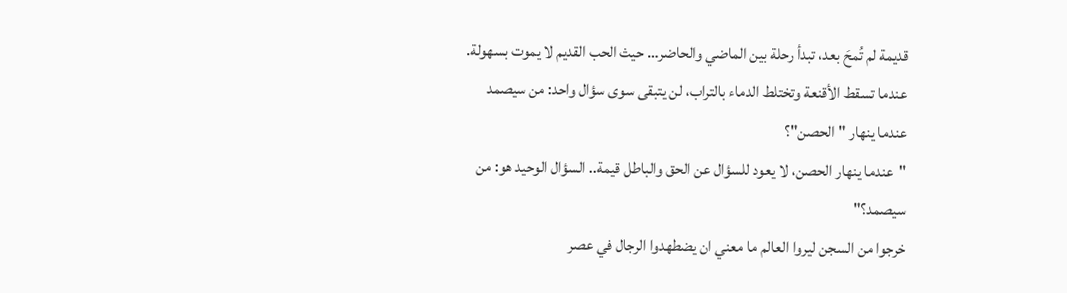قديمة لم تُمحَ بعد، تبدأ رحلة بين الماضي والحاضر… حيث الحب القديم لا يموت بسهولة.
عندما تسقط الأقنعة وتختلط الدماء بالتراب، لن يتبقى سوى سؤال واحد: من سيصمد عندما ينهار "الحصن"؟
"عندما ينهار الحصن، لا يعود للسؤال عن الحق والباطل قيمة.. السؤال الوحيد هو: من سيصمد؟"
خرجوا من السجن ليروا العالم ما معني ان يضطهدوا الرجال في عصر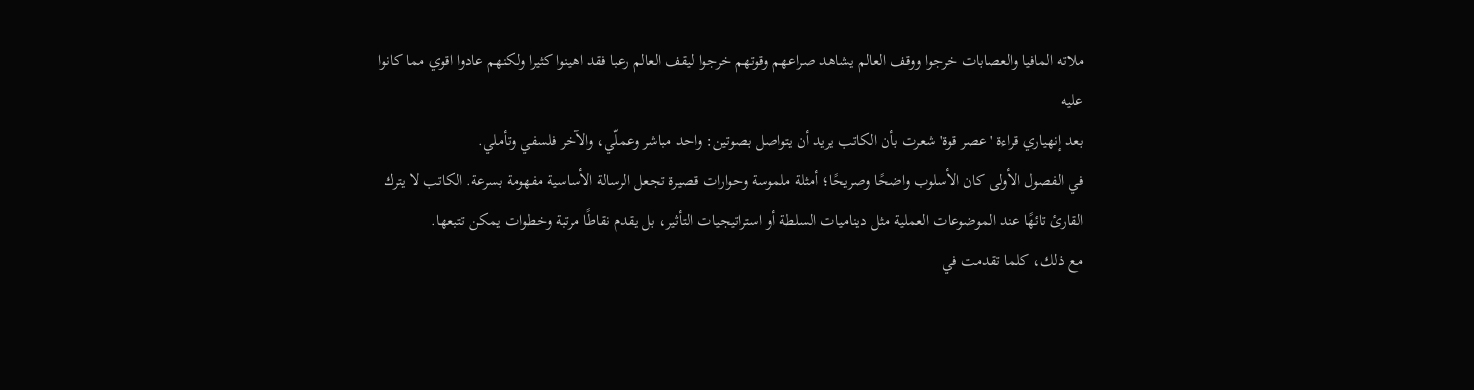ملاته المافيا والعصابات خرجوا ووقف العالم يشاهد صراعهم وقوتهم خرجوا ليقف العالم رعبا فقد اهينوا كثيرا ولكنهم عادوا اقوي مما كانوا عليه
بعد إنهياري قراءة 'عصر قوة' شعرت بأن الكاتب يريد أن يتواصل بصوتين: واحد مباشر وعملّي، والآخر فلسفي وتأملي.
في الفصول الأولى كان الأسلوب واضحًا وصريحًا؛ أمثلة ملموسة وحوارات قصيرة تجعل الرسالة الأساسية مفهومة بسرعة. الكاتب لا يترك القارئ تائهًا عند الموضوعات العملية مثل ديناميات السلطة أو استراتيجيات التأثير، بل يقدم نقاطًا مرتبة وخطوات يمكن تتبعها.
مع ذلك، كلما تقدمت في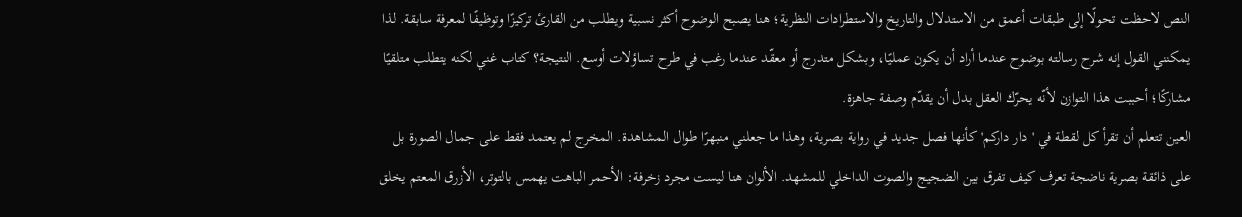النص لاحظت تحولًا إلى طبقات أعمق من الاستدلال والتاريخ والاستطرادات النظرية؛ هنا يصبح الوضوح أكثر نسبية ويطلب من القارئ تركيزًا وتوظيفًا لمعرفة سابقة. لذا يمكنني القول إنه شرح رسالته بوضوح عندما أراد أن يكون عمليًا، وبشكل متدرج أو معقّد عندما رغب في طرح تساؤلات أوسع. النتيجة؟ كتاب غني لكنه يتطلب متلقيًا مشاركًا؛ أحببت هذا التوازن لأنّه يحرّك العقل بدل أن يقدّم وصفة جاهزة.
العين تتعلم أن تقرأ كل لقطة في 'دار داركم' كأنها فصل جديد في رواية بصرية، وهذا ما جعلني منبهرًا طوال المشاهدة. المخرج لم يعتمد فقط على جمال الصورة بل على ذائقة بصرية ناضجة تعرف كيف تفرق بين الضجيج والصوت الداخلي للمشهد. الألوان هنا ليست مجرد زخرفة: الأحمر الباهت يهمس بالتوتر، الأزرق المعتم يخلق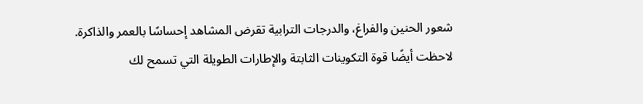شعور الحنين والفراغ، والدرجات الترابية تقرض المشاهد إحساسًا بالعمر والذاكرة.
لاحظت أيضًا قوة التكوينات الثابتة والإطارات الطويلة التي تسمح لك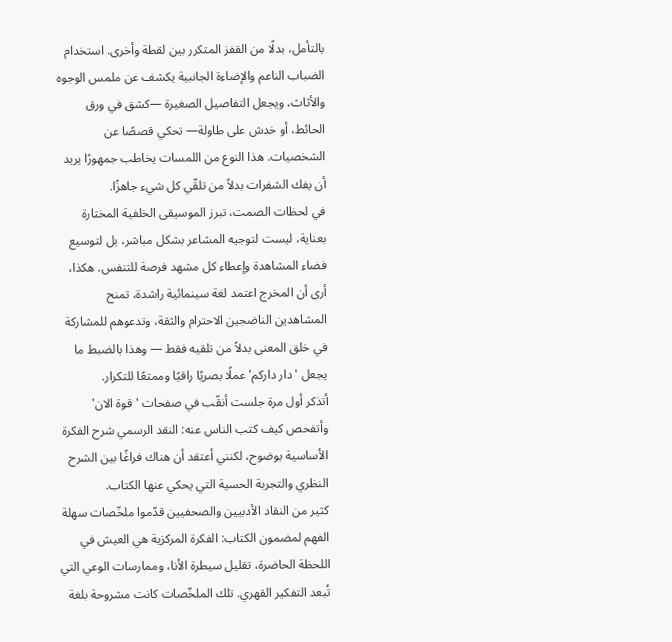بالتأمل، بدلًا من القفز المتكرر بين لقطة وأخرى. استخدام الضباب الناعم والإضاءة الجانبية يكشف عن ملمس الوجوه والأثاث، ويجعل التفاصيل الصغيرة —كشق في ورق الحائط، أو خدش على طاولة— تحكي قصصًا عن الشخصيات. هذا النوع من اللمسات يخاطب جمهورًا يريد أن يفك الشفرات بدلاً من تلقّي كل شيء جاهزًا.
في لحظات الصمت، تبرز الموسيقى الخلفية المختارة بعناية، ليست لتوجيه المشاعر بشكل مباشر، بل لتوسيع فضاء المشاهدة وإعطاء كل مشهد فرصة للتنفس. هكذا، أرى أن المخرج اعتمد لغة سينمائية راشدة، تمنح المشاهدين الناضجين الاحترام والثقة، وتدعوهم للمشاركة في خلق المعنى بدلاً من تلقيه فقط — وهذا بالضبط ما يجعل 'دار داركم' عملًا بصريًا راقيًا وممتعًا للتكرار.
أتذكر أول مرة جلست أنقّب في صفحات 'قوة الان' وأتفحص كيف كتب الناس عنه: النقد الرسمي شرح الفكرة الأساسية بوضوح، لكنني أعتقد أن هناك فراغًا بين الشرح النظري والتجربة الحسية التي يحكي عنها الكتاب.
كثير من النقاد الأدبيين والصحفيين قدّموا ملخّصات سهلة الفهم لمضمون الكتاب: الفكرة المركزية هي العيش في اللحظة الحاضرة، تقليل سيطرة الأنا، وممارسات الوعي التي تُبعد التفكير القهري. تلك الملخّصات كانت مشروحة بلغة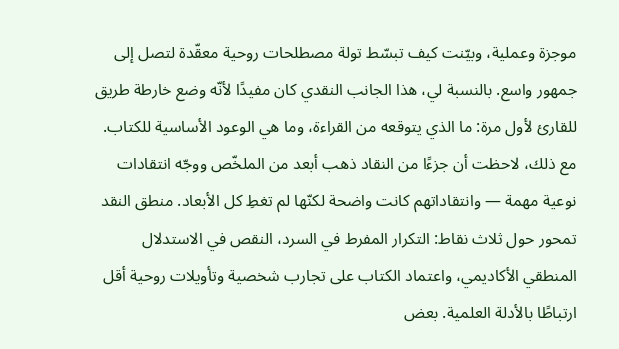موجزة وعملية، وبيّنت كيف تبسّط تولة مصطلحات روحية معقّدة لتصل إلى جمهور واسع. بالنسبة لي، هذا الجانب النقدي كان مفيدًا لأنّه وضع خارطة طريق للقارئ لأول مرة: ما الذي يتوقعه من القراءة، وما هي الوعود الأساسية للكتاب.
مع ذلك، لاحظت أن جزءًا من النقاد ذهب أبعد من الملخّص ووجّه انتقادات نوعية مهمة — وانتقاداتهم كانت واضحة لكنّها لم تغطِ كل الأبعاد. منطق النقد تمحور حول ثلاث نقاط: التكرار المفرط في السرد، النقص في الاستدلال المنطقي الأكاديمي، واعتماد الكتاب على تجارب شخصية وتأويلات روحية أقل ارتباطًا بالأدلة العلمية. بعض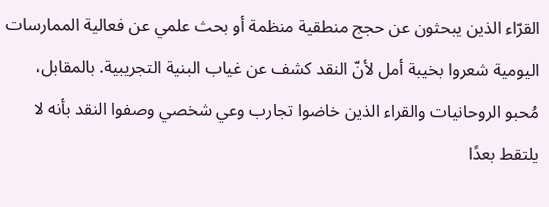القرّاء الذين يبحثون عن حجج منطقية منظمة أو بحث علمي عن فعالية الممارسات اليومية شعروا بخيبة أمل لأنّ النقد كشف عن غياب البنية التجريبية. بالمقابل، مُحبو الروحانيات والقراء الذين خاضوا تجارب وعي شخصي وصفوا النقد بأنه لا يلتقط بعدًا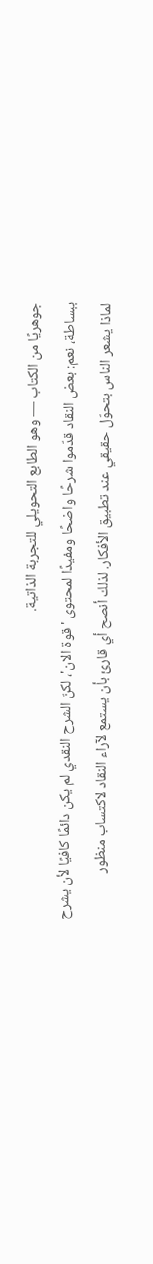جوهريًا من الكتاب — وهو الطابع التحويلي للتجربة الذاتية.
ببساطة، نعم: بعض النقاد قدّموا شرحًا واضحًا ومفيدًا لمحتوى 'قوة الان'، لكنّ الشرح النقدي لم يكن دائمًا كافيًا لأن يشرح لماذا يشعر الناس بتحوّل حقيقي عند تطبيق الأفكار. لذلك أنصح أي قارئ بأن يستمع لآراء النقاد لاكتساب منظور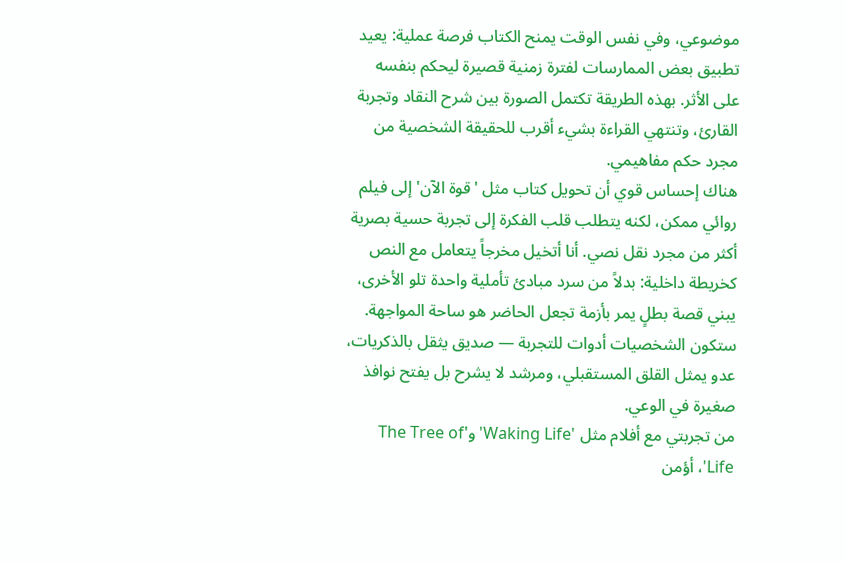موضوعي، وفي نفس الوقت يمنح الكتاب فرصة عملية: يعيد تطبيق بعض الممارسات لفترة زمنية قصيرة ليحكم بنفسه على الأثر. بهذه الطريقة تكتمل الصورة بين شرح النقاد وتجربة القارئ، وتنتهي القراءة بشيء أقرب للحقيقة الشخصية من مجرد حكم مفاهيمي.
هناك إحساس قوي أن تحويل كتاب مثل 'قوة الآن' إلى فيلم روائي ممكن، لكنه يتطلب قلب الفكرة إلى تجربة حسية بصرية أكثر من مجرد نقل نصي. أنا أتخيل مخرجاً يتعامل مع النص كخريطة داخلية: بدلاً من سرد مبادئ تأملية واحدة تلو الأخرى، يبني قصة بطلٍ يمر بأزمة تجعل الحاضر هو ساحة المواجهة. ستكون الشخصيات أدوات للتجربة — صديق يثقل بالذكريات، عدو يمثل القلق المستقبلي، ومرشد لا يشرح بل يفتح نوافذ صغيرة في الوعي.
من تجربتي مع أفلام مثل 'Waking Life' و'The Tree of Life'، أؤمن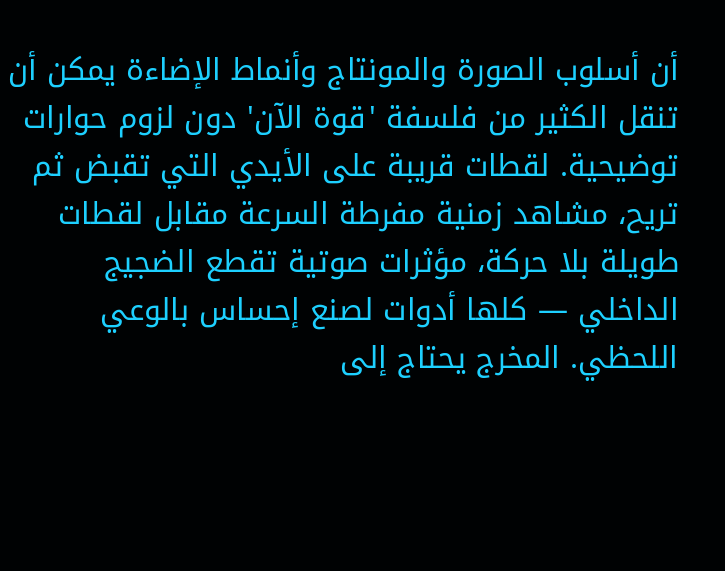أن أسلوب الصورة والمونتاج وأنماط الإضاءة يمكن أن تنقل الكثير من فلسفة 'قوة الآن' دون لزوم حوارات توضيحية. لقطات قريبة على الأيدي التي تقبض ثم تريح، مشاهد زمنية مفرطة السرعة مقابل لقطات طويلة بلا حركة، مؤثرات صوتية تقطع الضجيج الداخلي — كلها أدوات لصنع إحساس بالوعي اللحظي. المخرج يحتاج إلى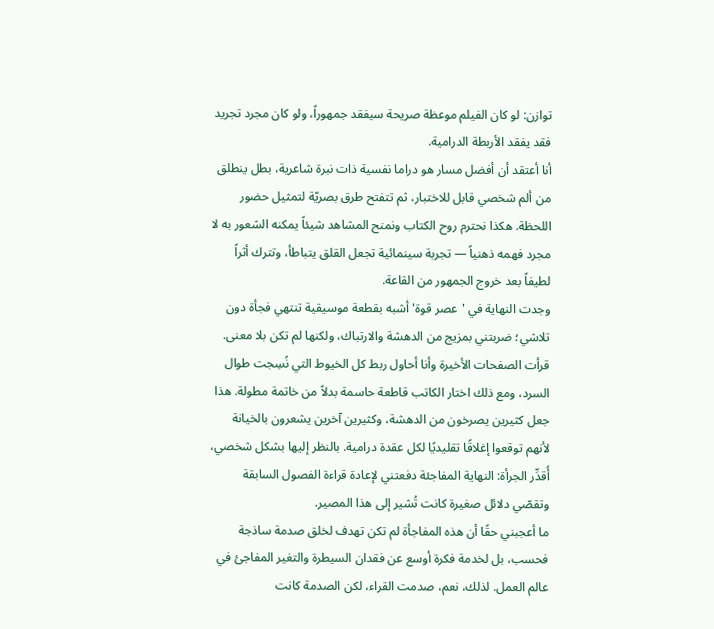توازن: لو كان الفيلم موعظة صريحة سيفقد جمهوراً، ولو كان مجرد تجريد فقد يفقد الأربطة الدرامية.
أنا أعتقد أن أفضل مسار هو دراما نفسية ذات نبرة شاعرية، بطل ينطلق من ألم شخصي قابل للاختبار، ثم تتفتح طرق بصريّة لتمثيل حضور اللحظة. هكذا نحترم روح الكتاب ونمنح المشاهد شيئاً يمكنه الشعور به لا مجرد فهمه ذهنياً — تجربة سينمائية تجعل القلق يتباطأ، وتترك أثراً لطيفاً بعد خروج الجمهور من القاعة.
وجدت النهاية في 'عصر قوة' أشبه بقطعة موسيقية تنتهي فجأة دون تلاشي؛ ضربتني بمزيج من الدهشة والارتباك، ولكنها لم تكن بلا معنى.
قرأت الصفحات الأخيرة وأنا أحاول ربط كل الخيوط التي نُسِجت طوال السرد، ومع ذلك اختار الكاتب قاطعة حاسمة بدلاً من خاتمة مطولة. هذا جعل كثيرين يصرخون من الدهشة، وكثيرين آخرين يشعرون بالخيانة لأنهم توقعوا إغلاقًا تقليديًا لكل عقدة درامية. بالنظر إليها بشكل شخصي، أُقدِّر الجرأة: النهاية المفاجئة دفعتني لإعادة قراءة الفصول السابقة وتقصّي دلائل صغيرة كانت تُشير إلى هذا المصير.
ما أعجبني حقًا أن هذه المفاجأة لم تكن تهدف لخلق صدمة ساذجة فحسب، بل لخدمة فكرة أوسع عن فقدان السيطرة والتغير المفاجئ في عالم العمل. لذلك، نعم، صدمت القراء، لكن الصدمة كانت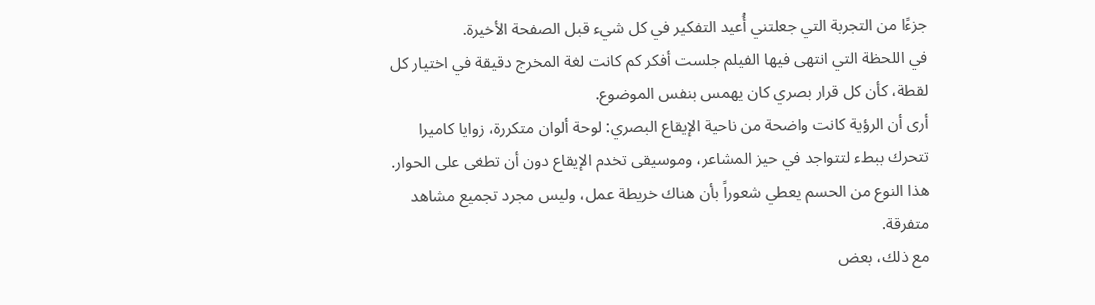جزءًا من التجربة التي جعلتني أُعيد التفكير في كل شيء قبل الصفحة الأخيرة.
في اللحظة التي انتهى فيها الفيلم جلست أفكر كم كانت لغة المخرج دقيقة في اختيار كل لقطة، كأن كل قرار بصري كان يهمس بنفس الموضوع.
أرى أن الرؤية كانت واضحة من ناحية الإيقاع البصري: لوحة ألوان متكررة، زوايا كاميرا تتحرك ببطء لتتواجد في حيز المشاعر، وموسيقى تخدم الإيقاع دون أن تطغى على الحوار. هذا النوع من الحسم يعطي شعوراً بأن هناك خريطة عمل، وليس مجرد تجميع مشاهد متفرقة.
مع ذلك، بعض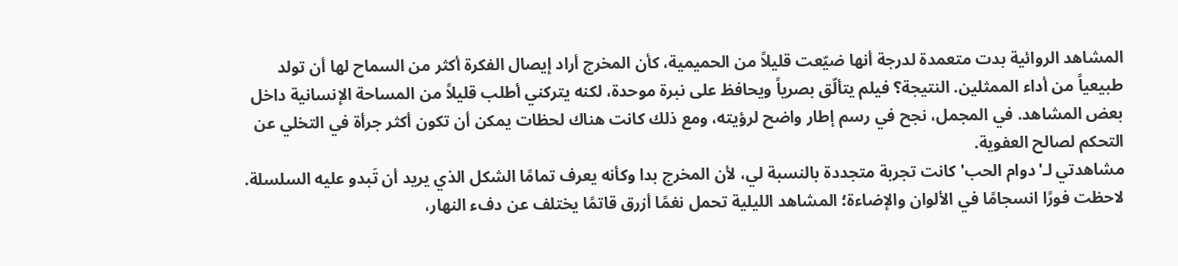المشاهد الروائية بدت متعمدة لدرجة أنها ضيّعت قليلاً من الحميمية، كأن المخرج أراد إيصال الفكرة أكثر من السماح لها أن تولد طبيعياً من أداء الممثلين. النتيجة؟ فيلم يتألّق بصرياً ويحافظ على نبرة موحدة، لكنه يتركني أطلب قليلاً من المساحة الإنسانية داخل بعض المشاهد. في المجمل، نجح في رسم إطار واضح لرؤيته، ومع ذلك كانت هناك لحظات يمكن أن تكون أكثر جرأة في التخلي عن التحكم لصالح العفوية.
مشاهدتي لـ'دوام الحب' كانت تجربة متجددة بالنسبة لي، لأن المخرج بدا وكأنه يعرف تمامًا الشكل الذي يريد أن تَبدو عليه السلسلة.
لاحظت فورًا انسجامًا في الألوان والإضاءة؛ المشاهد الليلية تحمل نغمًا أزرق قاتمًا يختلف عن دفء النهار،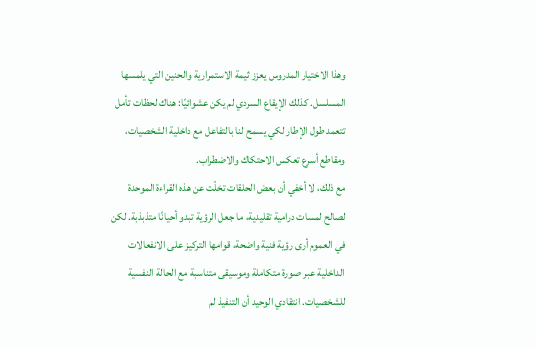وهذا الاختيار المدروس يعزز ثيمة الاستمرارية والحنين التي يلمسها المسلسل. كذلك الإيقاع السردي لم يكن عشوائيًا: هناك لحظات تأمل تتعمد طول الإطار لكي يسمح لنا بالتفاعل مع داخلية الشخصيات، ومقاطع أسرع تعكس الاحتكاك والاضطراب.
مع ذلك، لا أخفي أن بعض الحلقات تخلّت عن هذه القراءة الموحدة لصالح لمسات درامية تقليدية، ما جعل الرؤية تبدو أحيانًا متذبذبة. لكن في العموم أرى رؤية فنية واضحة، قوامها التركيز على الانفعالات الداخلية عبر صورة متكاملة وموسيقى متناسبة مع الحالة النفسية للشخصيات. انتقادي الوحيد أن التنفيذ لم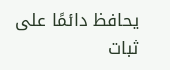يحافظ دائمًا على ثبات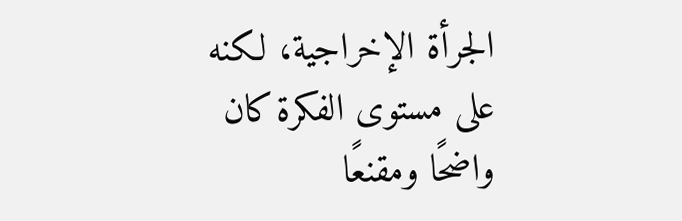الجرأة الإخراجية، لكنه على مستوى الفكرة كان واضحًا ومقنعًا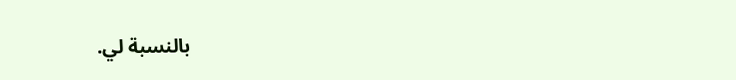بالنسبة لي.